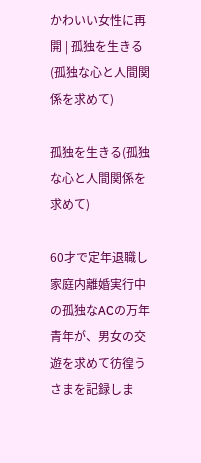かわいい女性に再開 | 孤独を生きる(孤独な心と人間関係を求めて)

孤独を生きる(孤独な心と人間関係を求めて)

60才で定年退職し家庭内離婚実行中の孤独なACの万年青年が、男女の交遊を求めて彷徨うさまを記録しま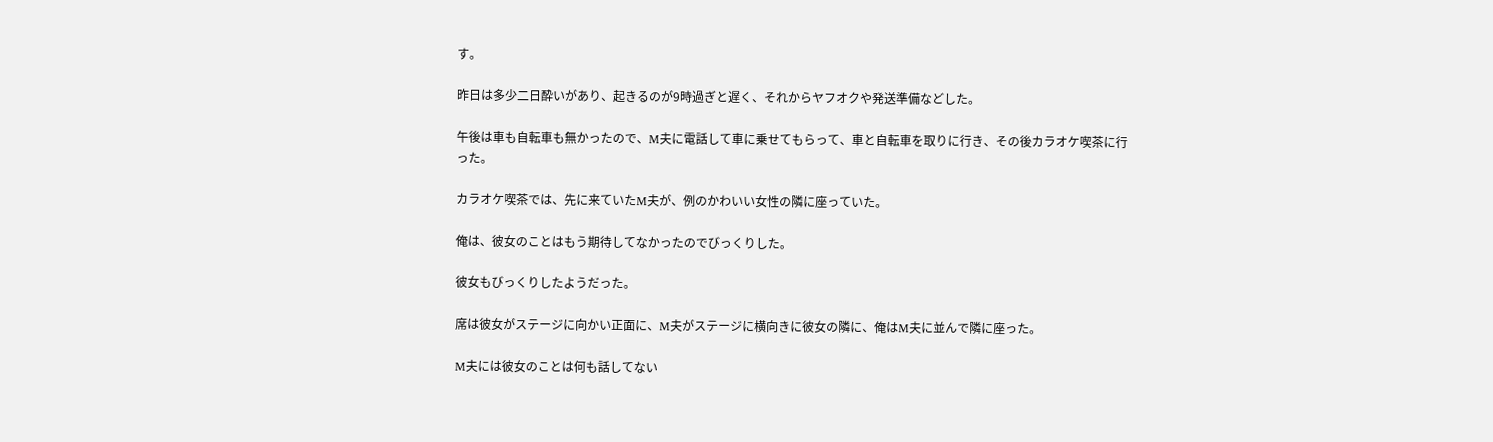す。

昨日は多少二日酔いがあり、起きるのが9時過ぎと遅く、それからヤフオクや発送準備などした。

午後は車も自転車も無かったので、M夫に電話して車に乗せてもらって、車と自転車を取りに行き、その後カラオケ喫茶に行った。

カラオケ喫茶では、先に来ていたM夫が、例のかわいい女性の隣に座っていた。

俺は、彼女のことはもう期待してなかったのでびっくりした。

彼女もびっくりしたようだった。

席は彼女がステージに向かい正面に、M夫がステージに横向きに彼女の隣に、俺はM夫に並んで隣に座った。

M夫には彼女のことは何も話してない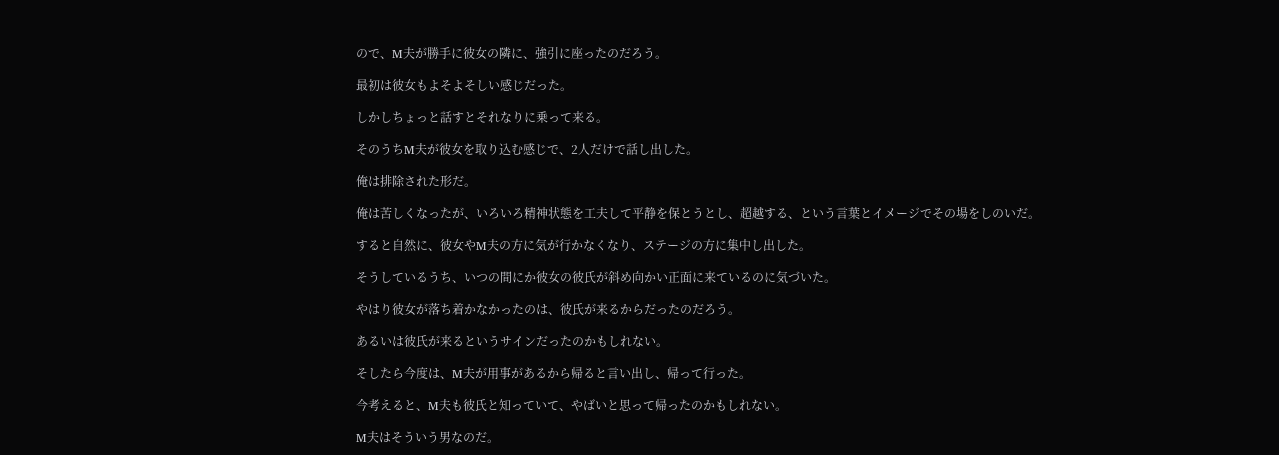ので、M夫が勝手に彼女の隣に、強引に座ったのだろう。

最初は彼女もよそよそしい感じだった。

しかしちょっと話すとそれなりに乗って来る。

そのうちM夫が彼女を取り込む感じで、2人だけで話し出した。

俺は排除された形だ。

俺は苦しくなったが、いろいろ精神状態を工夫して平静を保とうとし、超越する、という言葉とイメージでその場をしのいだ。

すると自然に、彼女やM夫の方に気が行かなくなり、ステージの方に集中し出した。

そうしているうち、いつの間にか彼女の彼氏が斜め向かい正面に来ているのに気づいた。

やはり彼女が落ち着かなかったのは、彼氏が来るからだったのだろう。

あるいは彼氏が来るというサインだったのかもしれない。

そしたら今度は、M夫が用事があるから帰ると言い出し、帰って行った。

今考えると、M夫も彼氏と知っていて、やばいと思って帰ったのかもしれない。

M夫はそういう男なのだ。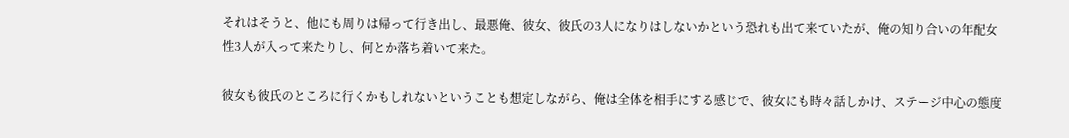それはそうと、他にも周りは帰って行き出し、最悪俺、彼女、彼氏の3人になりはしないかという恐れも出て来ていたが、俺の知り合いの年配女性3人が入って来たりし、何とか落ち着いて来た。

彼女も彼氏のところに行くかもしれないということも想定しながら、俺は全体を相手にする感じで、彼女にも時々話しかけ、ステージ中心の態度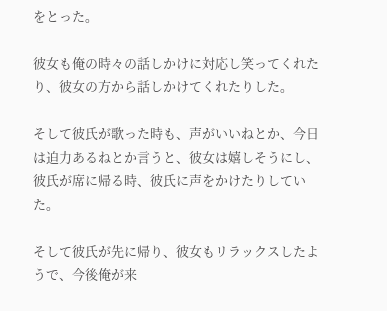をとった。

彼女も俺の時々の話しかけに対応し笑ってくれたり、彼女の方から話しかけてくれたりした。

そして彼氏が歌った時も、声がいいねとか、今日は迫力あるねとか言うと、彼女は嬉しそうにし、彼氏が席に帰る時、彼氏に声をかけたりしていた。

そして彼氏が先に帰り、彼女もリラックスしたようで、今後俺が来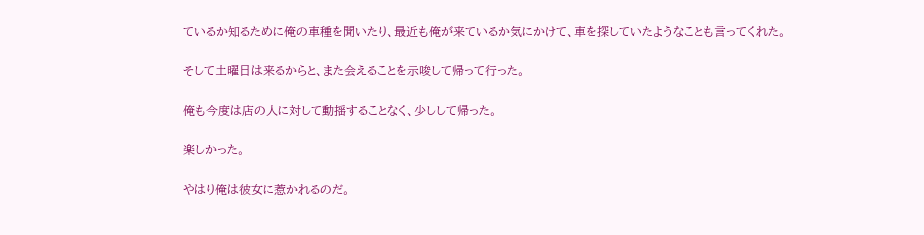ているか知るために俺の車種を聞いたり、最近も俺が来ているか気にかけて、車を探していたようなことも言ってくれた。

そして土曜日は来るからと、また会えることを示唆して帰って行った。

俺も今度は店の人に対して動揺することなく、少しして帰った。

楽しかった。

やはり俺は彼女に惹かれるのだ。